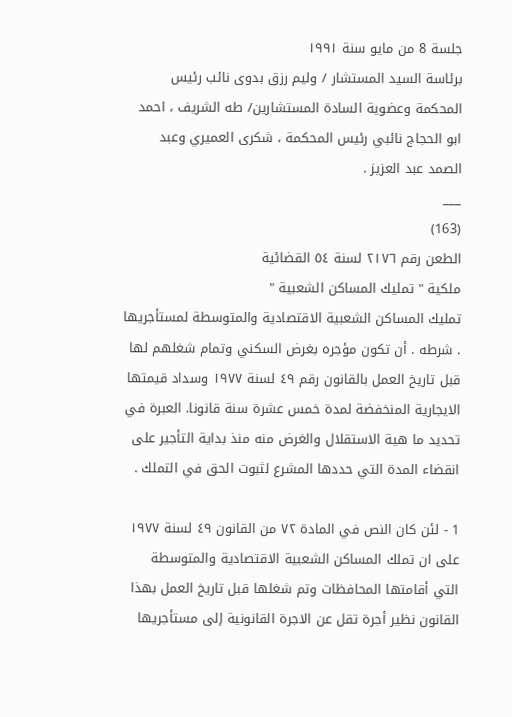جلسة 8 من مايو سنة ١٩٩١
برئاسة السيد المستشار / وليم رزق بدوى نائب رئيس المحكمة وعضوية السادة المستشارين/ طه الشريف ، احمد ابو الحجاج نائبي رئيس المحكمة ، شكرى العميري وعبد الصمد عبد العزيز .
___
(163)
الطعن رقم ٢١٧٦ لسنة ٥٤ القضائية
ملكية " تمليك المساكن الشعبية "
تمليك المساكن الشعبية الاقتصادية والمتوسطة لمستأجريها . شرطه . أن تكون مؤجره بغرض السكني وتمام شغلهم لها قبل تاريخ العمل بالقانون رقم ٤٩ لسنة ١٩٧٧ وسداد قيمتها الايجارية المنخفضة لمدة خمس عشرة سنة قانونا. العبرة في تحديد ما هية الاستقلال والغرض منه منذ بداية التأجير على انقضاء المدة التي حددها المشرع لثبوت الحق في التملك .

1 - لئن كان النص في المادة ٧٢ من القانون ٤٩ لسنة ١٩٧٧ على ان تملك المساكن الشعبية الاقتصادية والمتوسطة التي أقامتها المحافظات وتم شغلها قبل تاريخ العمل بهذا القانون نظير أجرة تقل عن الاجرة القانونية إلى مستأجريها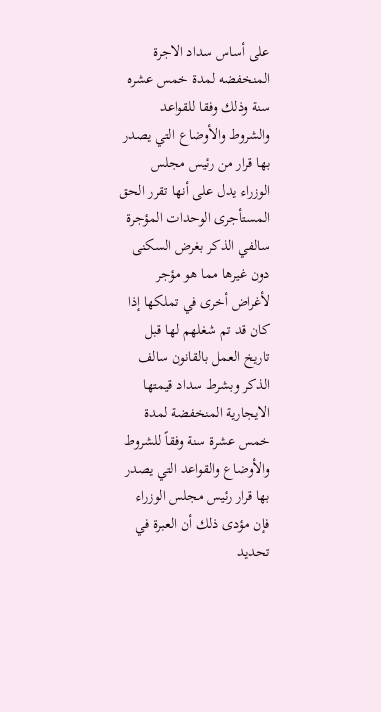على أساس سداد الاجرة المنخفضه لمدة خمس عشره سنة وذلك وفقا للقواعد والشروط والأوضاع التي يصدر بها قرار من رئيس مجلس الوزراء يدل على أنها تقرر الحق المستأجرى الوحدات المؤجرة سالفي الذكر بغرض السكنى دون غيرها مما هو مؤجر لأغراض أخرى في تملكها إذا كان قد تم شغلهم لها قبل تاريخ العمل بالقانون سالف الذكر وبشرط سداد قيمتها الايجارية المنخفضة لمدة خمس عشرة سنة وفقاً للشروط والأوضاع والقواعد التي يصدر بها قرار رئيس مجلس الوزراء فإن مؤدى ذلك أن العبرة في تحديد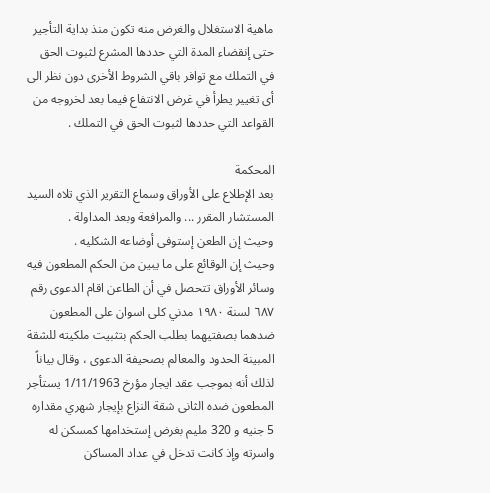ماهية الاستغلال والغرض منه تكون منذ بداية التأجير حتى إنقضاء المدة التي حددها المشرع لثبوت الحق في التملك مع توافر باقي الشروط الأخرى دون نظر الى أى تغيير يطرأ في غرض الانتفاع فيما بعد لخروجه من القواعد التي حددها لثبوت الحق في التملك .

المحكمة
بعد الإطلاع على الأوراق وسماع التقرير الذي تلاه السيد المستشار المقرر ... والمرافعة وبعد المداولة .
وحيث إن الطعن إستوفى أوضاعه الشكليه .
وحيث إن الوقائع على ما يبين من الحكم المطعون فيه وسائر الأوراق تتحصل في أن الطاعن اقام الدعوى رقم ٦٨٧ لسنة ۱۹۸۰ مدني كلى اسوان على المطعون ضدهما بصفتيهما بطلب الحكم بتثبيت ملكيته للشقة المبينة الحدود والمعالم بصحيفة الدعوى ، وقال بياناً لذلك أنه بموجب عقد ايجار مؤرخ 1/11/1963 يستأجر المطعون ضده الثانى شقة النزاع بإيجار شهري مقداره 5 جنيه و 320 مليم بغرض إستخدامها كمسكن له واسرته وإذ كانت تدخل في عداد المساكن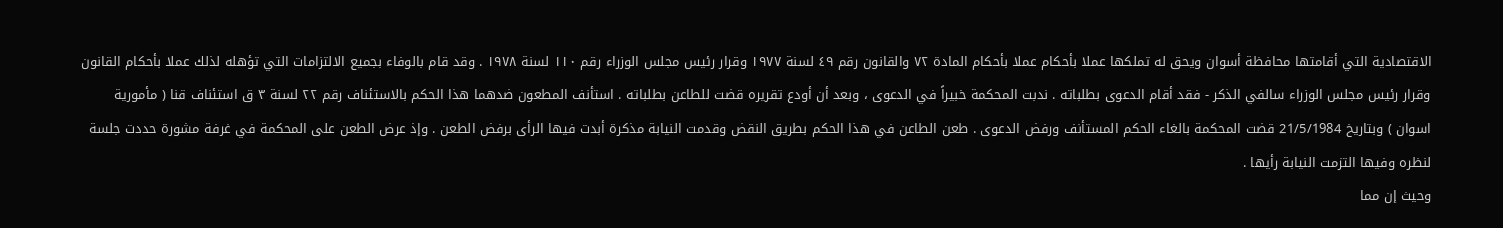الاقتصادية التي أقامتها محافظة أسوان ويحق له تملكها عملا بأحكام عملا بأحكام المادة ۷۲ والقانون رقم ٤٩ لسنة ١٩٧٧ وقرار رئيس مجلس الوزراء رقم ۱۱٠ لسنة ۱۹۷۸ . وقد قام بالوفاء بجميع الالتزامات التي تؤهله لذلك عملا بأحكام القانون وقرار رئيس مجلس الوزراء سالفي الذكر - فقد أقام الدعوى بطلباته . ندبت المحكمة خبيراً في الدعوى ، وبعد أن أودع تقريره قضت للطاعن بطلباته . استأنف المطعون ضدهما هذا الحكم بالاستئناف رقم ٢٢ لسنة ٣ ق استئناف قنا ( مأمورية اسوان ) وبتاريخ 21/5/1984 قضت المحكمة بالغاء الحكم المستأنف ورفض الدعوى . طعن الطاعن في هذا الحكم بطريق النقض وقدمت النيابة مذكرة أبدت فيها الرأى برفض الطعن . وإذ عرض الطعن على المحكمة في غرفة مشورة حددت جلسة لنظره وفيها التزمت النيابة رأيها .
وحيث إن مما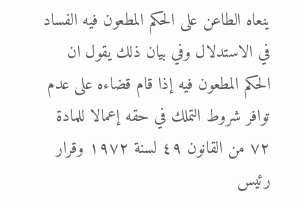ينعاه الطاعن على الحكم المطعون فيه الفساد في الاستدلال وفي بيان ذلك يقول ان الحكم المطعون فيه إذا قام قضاءه على عدم توافر شروط التملك في حقه إعمالا للمادة ۷۲ من القانون ٤٩ لسنة ۱۹۷۲ وقرار رئيس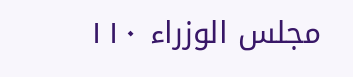مجلس الوزراء ۱۱۰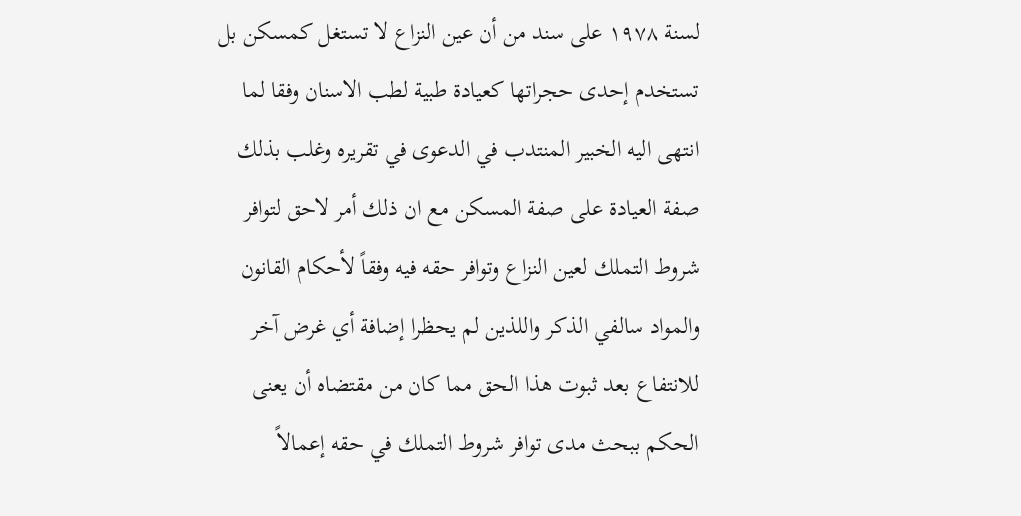لسنة ۱۹۷۸ على سند من أن عين النزاع لا تستغل كمسكن بل تستخدم إحدى حجراتها كعيادة طبية لطب الاسنان وفقا لما انتهى اليه الخبير المنتدب في الدعوى في تقريره وغلب بذلك صفة العيادة على صفة المسكن مع ان ذلك أمر لاحق لتوافر شروط التملك لعين النزاع وتوافر حقه فيه وفقاً لأحكام القانون والمواد سالفي الذكر واللذين لم يحظرا إضافة أي غرض آخر للانتفاع بعد ثبوت هذا الحق مما كان من مقتضاه أن يعنى الحكم ببحث مدى توافر شروط التملك في حقه إعمالاً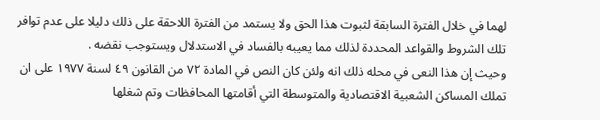لهما في خلال الفترة السابقة لثبوت هذا الحق ولا يستمد من الفترة اللاحقة على ذلك دليلا على عدم توافر تلك الشروط والقواعد المحددة لذلك مما يعيبه بالفساد في الاستدلال ويستوجب نقضه .
وحيث إن هذا النعى في محله ذلك انه ولئن كان النص في المادة ٧٢ من القانون ٤٩ لسنة ۱۹۷۷ على ان تملك المساكن الشعبية الاقتصادية والمتوسطة التي أقامتها المحافظات وتم شغلها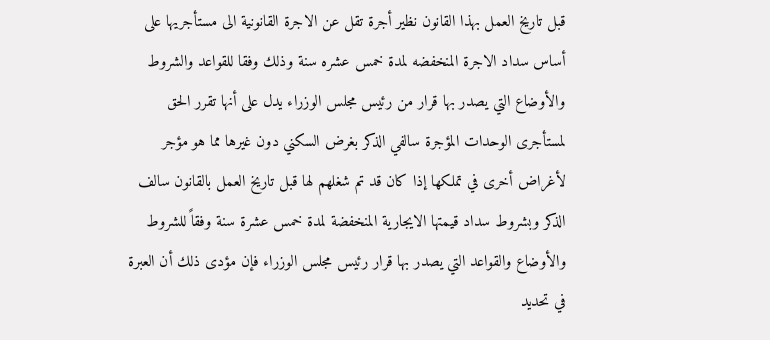قبل تاريخ العمل بهذا القانون نظير أجرة تقل عن الاجرة القانونية الى مستأجريها على أساس سداد الاجرة المنخفضه لمدة خمس عشره سنة وذلك وفقا للقواعد والشروط والأوضاع التي يصدر بها قرار من رئيس مجلس الوزراء يدل على أنها تقرر الحق لمستأجرى الوحدات المؤجرة سالفي الذكر بغرض السكني دون غيرها مما هو مؤجر لأغراض أخرى في تملكها إذا كان قد تم شغلهم لها قبل تاريخ العمل بالقانون سالف الذكر وبشروط سداد قيمتها الايجارية المنخفضة لمدة خمس عشرة سنة وفقاً للشروط والأوضاع والقواعد التي يصدر بها قرار رئيس مجلس الوزراء فإن مؤدى ذلك أن العبرة في تحديد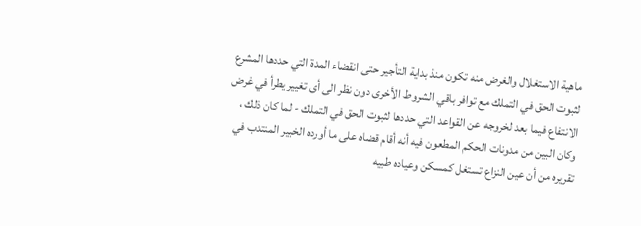ماهية الاستغلال والغرض منه تكون منذ بداية التأجير حتى انقضاء المدة التي حددها المشرع لثبوت الحق في التملك مع توافر باقي الشروط الأخرى دون نظر الى أى تغيير يطرأ في غرض الانتفاع فيما بعد لخروجه عن القواعد التي حددها لثبوت الحق في التملك - لما كان ذلك ، وكان البين من مدونات الحكم المطعون فيه أنه أقام قضاه على ما أورده الخبير المنتدب في تقريره من أن عين النزاع تستغل كمسكن وعياده طبيه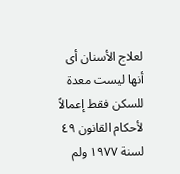لعلاج الأسنان أى أنها ليست معدة للسكن فقط إعمالاً لأحكام القانون ٤٩ لسنة ۱۹۷۷ ولم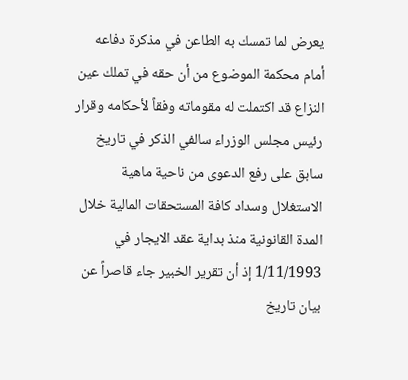يعرض لما تمسك به الطاعن في مذكرة دفاعه أمام محكمة الموضوع من أن حقه في تملك عين النزاع قد اكتملت له مقوماته وفقاً لأحكامه وقرار رئيس مجلس الوزراء سالفي الذكر في تاريخ سابق على رفع الدعوى من ناحية ماهية الاستغلال وسداد كافة المستحقات المالية خلال المدة القانونية منذ بداية عقد الايجار في 1/11/1993 إذ أن تقرير الخبير جاء قاصراً عن بيان تاريخ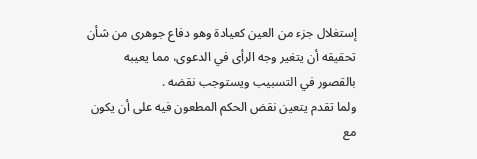إستغلال جزء من العين كعيادة وهو دفاع جوهرى من شأن تحقيقه أن يتغير وجه الرأى في الدعوى، مما يعيبه بالقصور في التسبيب ويستوجب نقضه .
ولما تقدم يتعين نقض الحكم المطعون فيه على أن يكون مع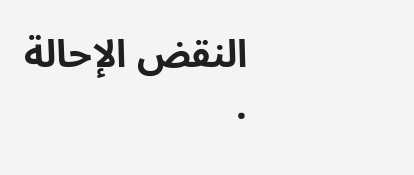النقض الإحالة .